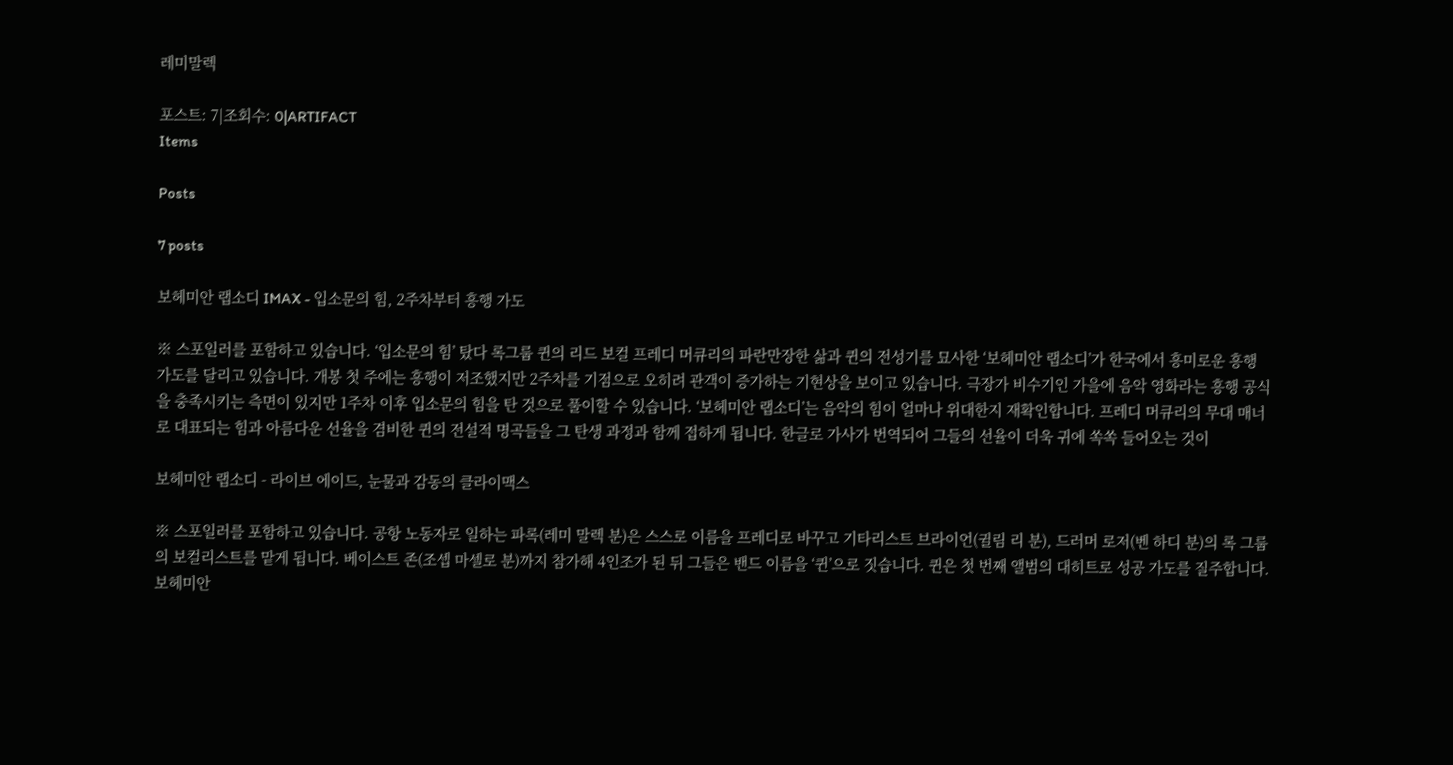레미말렉

포스트: 7|조회수: 0|ARTIFACT
Items

Posts

7 posts

보헤미안 랩소디 IMAX - 입소문의 힘, 2주차부터 흥행 가도

※ 스포일러를 포함하고 있습니다. ‘입소문의 힘’ 탔다 록그룹 퀸의 리드 보컬 프레디 머큐리의 파란만장한 삶과 퀸의 전성기를 묘사한 ‘보헤미안 랩소디’가 한국에서 흥미로운 흥행 가도를 달리고 있습니다. 개봉 첫 주에는 흥행이 저조했지만 2주차를 기점으로 오히려 관객이 증가하는 기현상을 보이고 있습니다. 극장가 비수기인 가을에 음악 영화라는 흥행 공식을 충족시키는 측면이 있지만 1주차 이후 입소문의 힘을 탄 것으로 풀이할 수 있습니다. ‘보헤미안 랩소디’는 음악의 힘이 얼마나 위대한지 재확인합니다. 프레디 머큐리의 무대 매너로 대표되는 힘과 아름다운 선율을 겸비한 퀸의 전설적 명곡들을 그 탄생 과정과 함께 접하게 됩니다. 한글로 가사가 번역되어 그들의 선율이 더욱 귀에 쏙쏙 들어오는 것이

보헤미안 랩소디 - 라이브 에이드, 눈물과 감동의 클라이맥스

※ 스포일러를 포함하고 있습니다. 공항 노동자로 일하는 파록(레미 말렉 분)은 스스로 이름을 프레디로 바꾸고 기타리스트 브라이언(귈림 리 분), 드러머 로저(벤 하디 분)의 록 그룹의 보컬리스트를 맡게 됩니다. 베이스트 존(조셉 마셀로 분)까지 참가해 4인조가 된 뒤 그들은 밴드 이름을 ‘퀸’으로 짓습니다. 퀸은 첫 번째 앨범의 대히트로 성공 가도를 질주합니다. 보헤미안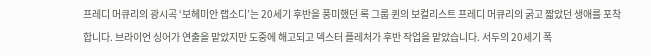프레디 머큐리의 광시곡 ‘보헤미안 랩소디’는 20세기 후반을 풍미했던 록 그룹 퀸의 보컬리스트 프레디 머큐리의 굵고 짧았던 생애를 포착합니다. 브라이언 싱어가 연출을 맡았지만 도중에 해고되고 덱스터 플레처가 후반 작업을 맡았습니다. 서두의 20세기 폭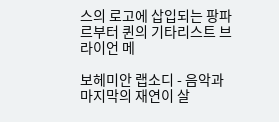스의 로고에 삽입되는 팡파르부터 퀸의 기타리스트 브라이언 메

보헤미안 랩소디 - 음악과 마지막의 재연이 살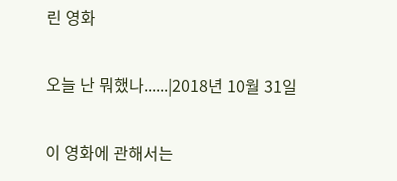린 영화

오늘 난 뭐했나......|2018년 10월 31일

이 영화에 관해서는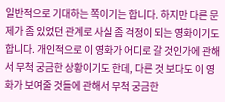일반적으로 기대하는 쪽이기는 합니다. 하지만 다른 문제가 좀 있었던 관계로 사실 좀 걱정이 되는 영화이기도 합니다. 개인적으로 이 영화가 어디로 갈 것인가에 관해서 무척 궁금한 상황이기도 한데, 다른 것 보다도 이 영화가 보여줄 것들에 관해서 무척 궁금한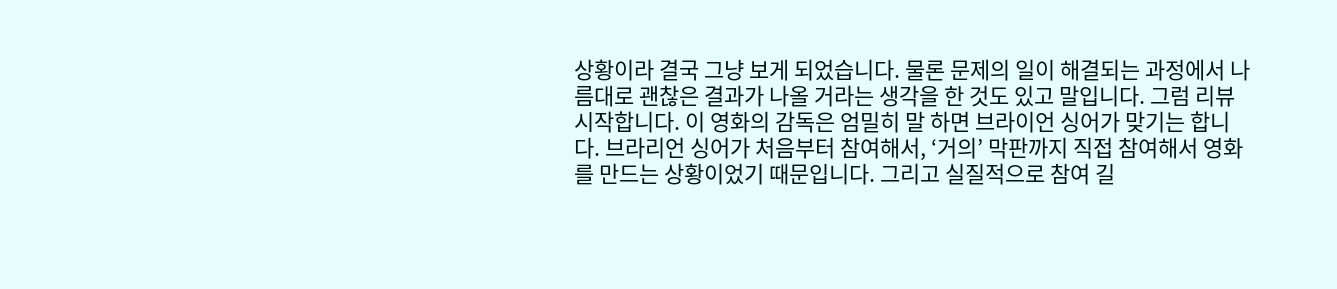상황이라 결국 그냥 보게 되었습니다. 물론 문제의 일이 해결되는 과정에서 나름대로 괜찮은 결과가 나올 거라는 생각을 한 것도 있고 말입니다. 그럼 리뷰 시작합니다. 이 영화의 감독은 엄밀히 말 하면 브라이언 싱어가 맞기는 합니다. 브라리언 싱어가 처음부터 참여해서, ‘거의’ 막판까지 직접 참여해서 영화를 만드는 상황이었기 때문입니다. 그리고 실질적으로 참여 길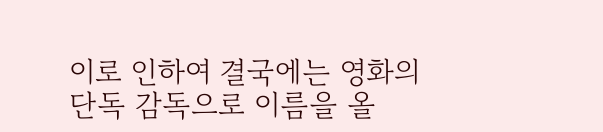이로 인하여 결국에는 영화의 단독 감독으로 이름을 올